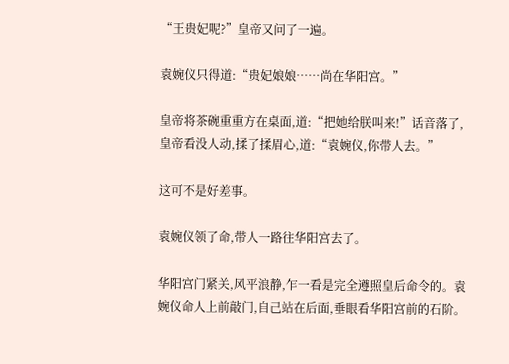“王贵妃呢?”皇帝又问了一遍。

袁婉仪只得道:“贵妃娘娘……尚在华阳宫。”

皇帝将茶碗重重方在桌面,道:“把她给朕叫来!”话音落了,皇帝看没人动,揉了揉眉心,道:“袁婉仪,你带人去。”

这可不是好差事。

袁婉仪领了命,带人一路往华阳宫去了。

华阳宫门紧关,风平浪静,乍一看是完全遵照皇后命令的。袁婉仪命人上前敲门,自己站在后面,垂眼看华阳宫前的石阶。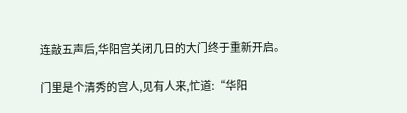连敲五声后,华阳宫关闭几日的大门终于重新开启。

门里是个清秀的宫人,见有人来,忙道:“华阳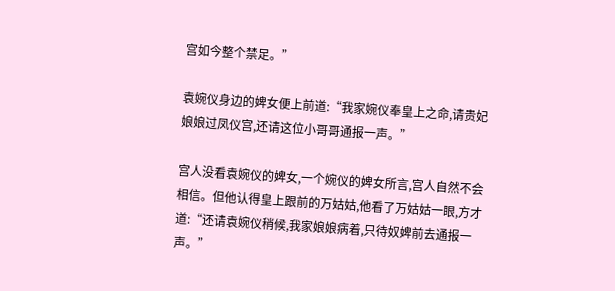宫如今整个禁足。”

袁婉仪身边的婢女便上前道:“我家婉仪奉皇上之命,请贵妃娘娘过凤仪宫,还请这位小哥哥通报一声。”

宫人没看袁婉仪的婢女,一个婉仪的婢女所言,宫人自然不会相信。但他认得皇上跟前的万姑姑,他看了万姑姑一眼,方才道:“还请袁婉仪稍候,我家娘娘病着,只待奴婢前去通报一声。”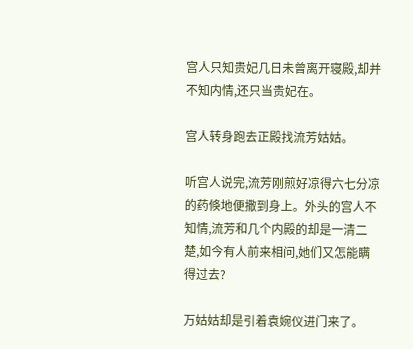宫人只知贵妃几日未曾离开寝殿,却并不知内情,还只当贵妃在。

宫人转身跑去正殿找流芳姑姑。

听宫人说完,流芳刚煎好凉得六七分凉的药倏地便撒到身上。外头的宫人不知情,流芳和几个内殿的却是一清二楚,如今有人前来相问,她们又怎能瞒得过去?

万姑姑却是引着袁婉仪进门来了。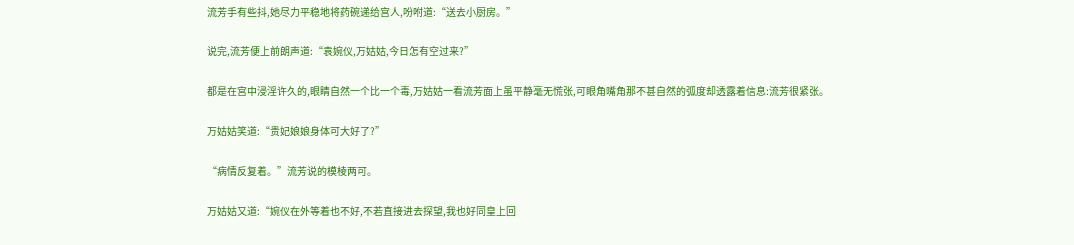流芳手有些抖,她尽力平稳地将药碗递给宫人,吩咐道:“送去小厨房。”

说完,流芳便上前朗声道:“袁婉仪,万姑姑,今日怎有空过来?”

都是在宫中浸淫许久的,眼睛自然一个比一个毒,万姑姑一看流芳面上虽平静毫无慌张,可眼角嘴角那不甚自然的弧度却透露着信息:流芳很紧张。

万姑姑笑道:“贵妃娘娘身体可大好了?”

“病情反复着。”流芳说的模棱两可。

万姑姑又道:“婉仪在外等着也不好,不若直接进去探望,我也好同皇上回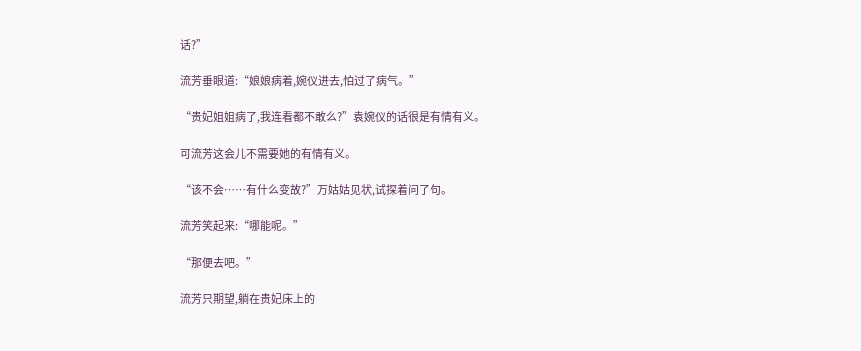话?”

流芳垂眼道:“娘娘病着,婉仪进去,怕过了病气。”

“贵妃姐姐病了,我连看都不敢么?”袁婉仪的话很是有情有义。

可流芳这会儿不需要她的有情有义。

“该不会……有什么变故?”万姑姑见状,试探着问了句。

流芳笑起来:“哪能呢。”

“那便去吧。”

流芳只期望,躺在贵妃床上的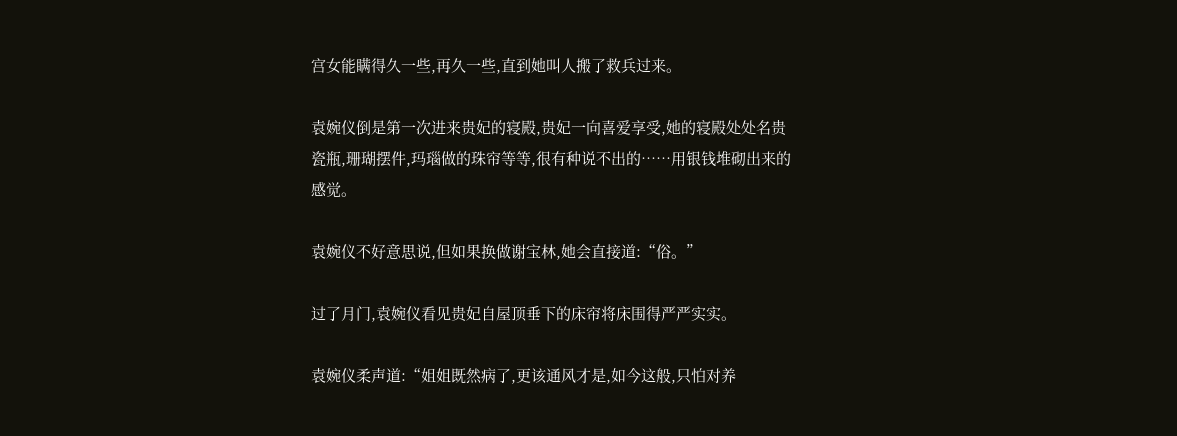宫女能瞒得久一些,再久一些,直到她叫人搬了救兵过来。

袁婉仪倒是第一次进来贵妃的寝殿,贵妃一向喜爱享受,她的寝殿处处名贵瓷瓶,珊瑚摆件,玛瑙做的珠帘等等,很有种说不出的……用银钱堆砌出来的感觉。

袁婉仪不好意思说,但如果换做谢宝林,她会直接道:“俗。”

过了月门,袁婉仪看见贵妃自屋顶垂下的床帘将床围得严严实实。

袁婉仪柔声道:“姐姐既然病了,更该通风才是,如今这般,只怕对养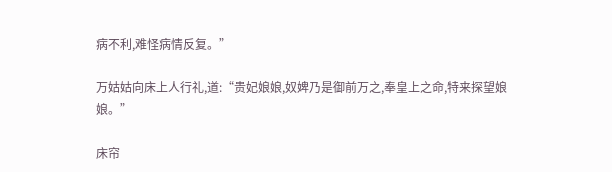病不利,难怪病情反复。”

万姑姑向床上人行礼,道:“贵妃娘娘,奴婢乃是御前万之,奉皇上之命,特来探望娘娘。”

床帘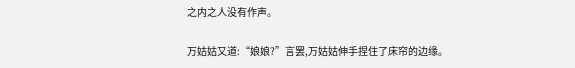之内之人没有作声。

万姑姑又道:“娘娘?”言罢,万姑姑伸手捏住了床帘的边缘。